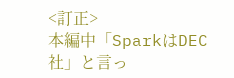<訂正>
本編中「SparkはDEC社」と言っ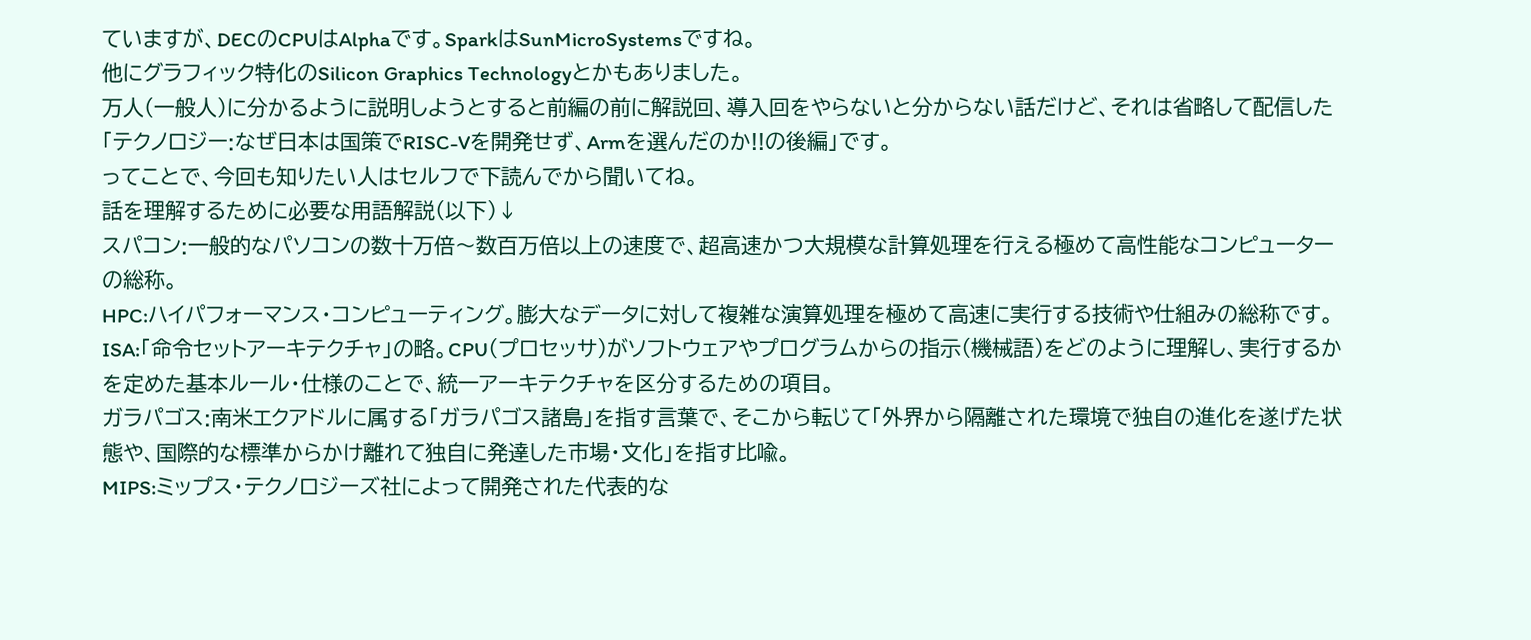ていますが、DECのCPUはAlphaです。SparkはSunMicroSystemsですね。
他にグラフィック特化のSilicon Graphics Technologyとかもありました。
万人(一般人)に分かるように説明しようとすると前編の前に解説回、導入回をやらないと分からない話だけど、それは省略して配信した「テクノロジー:なぜ日本は国策でRISC-Vを開発せず、Armを選んだのか!!の後編」です。
ってことで、今回も知りたい人はセルフで下読んでから聞いてね。
話を理解するために必要な用語解説(以下)↓
スパコン:一般的なパソコンの数十万倍〜数百万倍以上の速度で、超高速かつ大規模な計算処理を行える極めて高性能なコンピューターの総称。
HPC:ハイパフォーマンス・コンピューティング。膨大なデータに対して複雑な演算処理を極めて高速に実行する技術や仕組みの総称です。
ISA:「命令セットアーキテクチャ」の略。CPU(プロセッサ)がソフトウェアやプログラムからの指示(機械語)をどのように理解し、実行するかを定めた基本ルール・仕様のことで、統一アーキテクチャを区分するための項目。
ガラパゴス:南米エクアドルに属する「ガラパゴス諸島」を指す言葉で、そこから転じて「外界から隔離された環境で独自の進化を遂げた状態や、国際的な標準からかけ離れて独自に発達した市場・文化」を指す比喩。
MIPS:ミップス・テクノロジーズ社によって開発された代表的な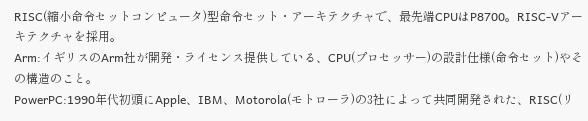RISC(縮小命令セットコンピュータ)型命令セット・アーキテクチャで、最先端CPUはP8700。RISC-Vアーキテクチャを採用。
Arm:イギリスのArm社が開発・ライセンス提供している、CPU(プロセッサー)の設計仕様(命令セット)やその構造のこと。
PowerPC:1990年代初頭にApple、IBM、Motorola(モトローラ)の3社によって共同開発された、RISC(リ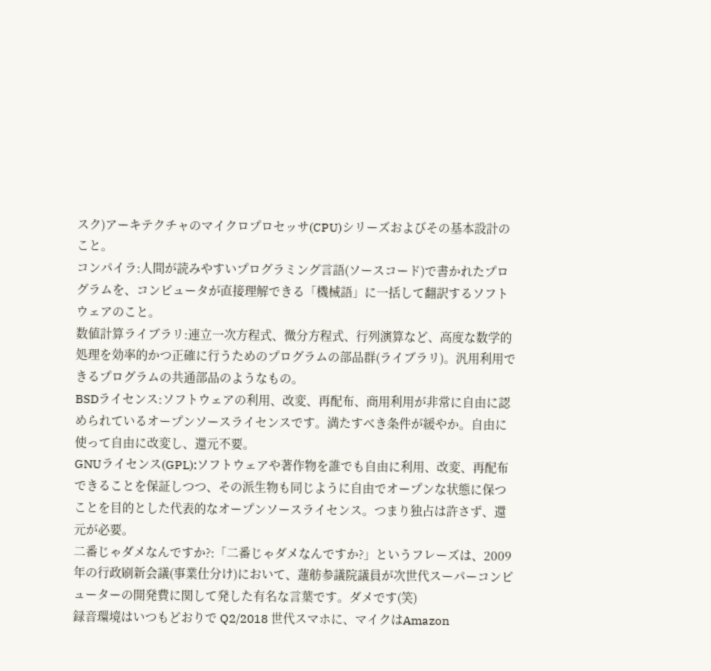スク)アーキテクチャのマイクロプロセッサ(CPU)シリーズおよびその基本設計のこと。
コンパイラ:人間が読みやすいプログラミング言語(ソースコード)で書かれたプログラムを、コンピュータが直接理解できる「機械語」に一括して翻訳するソフトウェアのこと。
数値計算ライブラリ:連立一次方程式、微分方程式、行列演算など、高度な数学的処理を効率的かつ正確に行うためのプログラムの部品群(ライブラリ)。汎用利用できるプログラムの共通部品のようなもの。
BSDライセンス:ソフトウェアの利用、改変、再配布、商用利用が非常に自由に認められているオープンソースライセンスです。満たすべき条件が緩やか。自由に使って自由に改変し、還元不要。
GNUライセンス(GPL):ソフトウェアや著作物を誰でも自由に利用、改変、再配布できることを保証しつつ、その派生物も同じように自由でオープンな状態に保つことを目的とした代表的なオープンソースライセンス。つまり独占は許さず、還元が必要。
二番じゃダメなんですか?:「二番じゃダメなんですか?」というフレーズは、2009年の行政刷新会議(事業仕分け)において、蓮舫参議院議員が次世代スーパーコンピューターの開発費に関して発した有名な言葉です。ダメです(笑)
録音環境はいつもどおりで Q2/2018 世代スマホに、マイクはAmazon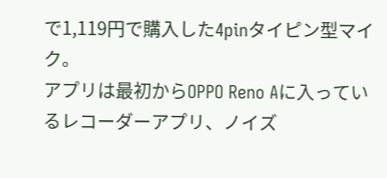で1,119円で購入した4pinタイピン型マイク。
アプリは最初からOPPO Reno Aに入っているレコーダーアプリ、ノイズ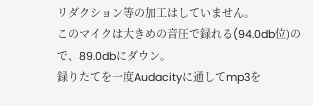リダクション等の加工はしていません。
このマイクは大きめの音圧で録れる(94.0db位)ので、89.0dbにダウン。
録りたてを一度Audacityに通してmp3を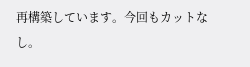再構築しています。今回もカットなし。